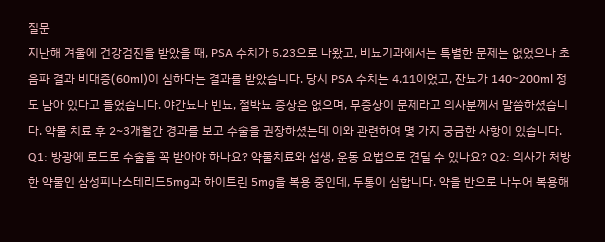질문
지난해 겨울에 건강검진을 받았을 때, PSA 수치가 5.23으로 나왔고, 비뇨기과에서는 특별한 문제는 없었으나 초음파 결과 비대증(60ml)이 심하다는 결과를 받았습니다. 당시 PSA 수치는 4.11이었고, 잔뇨가 140~200ml 정도 남아 있다고 들었습니다. 야간뇨나 빈뇨, 절박뇨 증상은 없으며, 무증상이 문제라고 의사분께서 말씀하셨습니다. 약물 치료 후 2~3개월간 경과를 보고 수술을 권장하셨는데 이와 관련하여 몇 가지 궁금한 사항이 있습니다. Q1: 방광에 로드로 수술을 꼭 받아야 하나요? 약물치료와 섭생, 운동 요법으로 견딜 수 있나요? Q2: 의사가 처방한 약물인 삼성피나스테리드5mg과 하이트린 5mg을 복용 중인데, 두통이 심합니다. 약을 반으로 나누어 복용해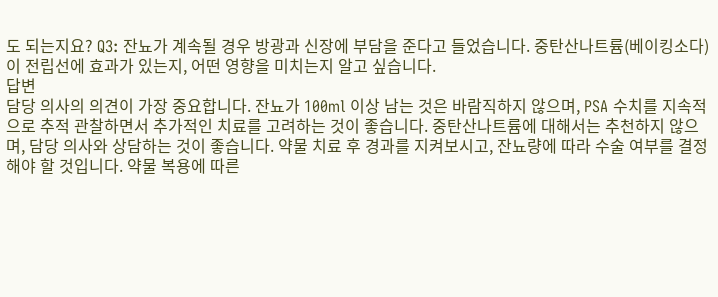도 되는지요? Q3: 잔뇨가 계속될 경우 방광과 신장에 부담을 준다고 들었습니다. 중탄산나트륨(베이킹소다)이 전립선에 효과가 있는지, 어떤 영향을 미치는지 알고 싶습니다.
답변
담당 의사의 의견이 가장 중요합니다. 잔뇨가 100ml 이상 남는 것은 바람직하지 않으며, PSA 수치를 지속적으로 추적 관찰하면서 추가적인 치료를 고려하는 것이 좋습니다. 중탄산나트륨에 대해서는 추천하지 않으며, 담당 의사와 상담하는 것이 좋습니다. 약물 치료 후 경과를 지켜보시고, 잔뇨량에 따라 수술 여부를 결정해야 할 것입니다. 약물 복용에 따른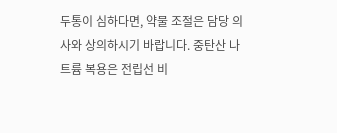두통이 심하다면, 약물 조절은 담당 의사와 상의하시기 바랍니다. 중탄산 나트륨 복용은 전립선 비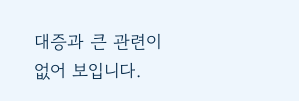대증과 큰 관련이 없어 보입니다.